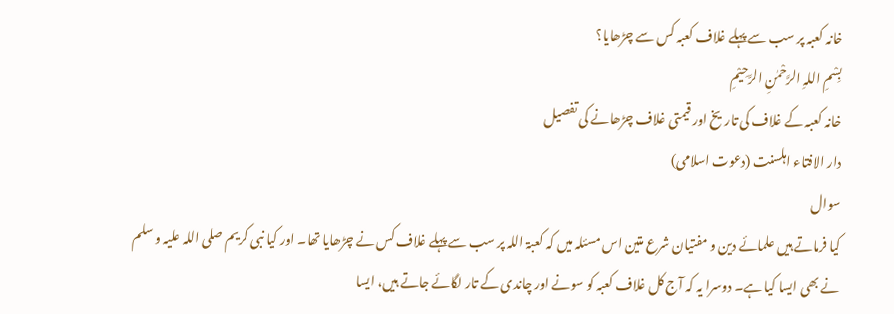خانہ کعبہ پر سب سے پہلے غلاف کعبہ کس سے چڑھایا؟
بِسْمِ اللہِ الرَّحْمٰنِ الرَّحِيْمِ
خانہ کعبہ کے غلاف کی تاریخ اور قیمتی غلاف چڑھانے کی تفصیل
دار الافتاء اہلسنت (دعوت اسلامی)
سوال
کیا فرماتے ہیں علمائے دین و مفتیان شرع متین اس مسئلہ میں کہ کعبۃ اللہ پر سب سے پہلے غلاف کس نے چڑھایا تھا۔ اور کیا نبی کریم صلی اللہ علیہ و سلم نے بھی ایسا کیا ہے۔ دوسرا یہ کہ آج کل غلاف کعبہ کو سونے اور چاندی کے تار لگائے جاتے ہیں، ایسا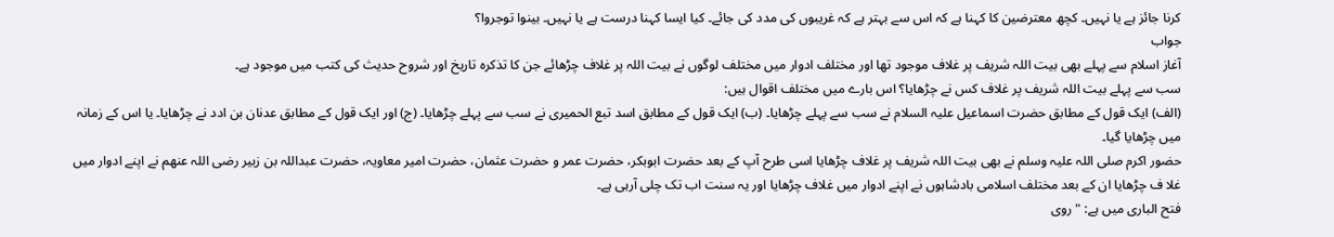کرنا جائز ہے یا نہیں۔ کچھ معترضین کا کہنا ہے کہ اس سے بہتر ہے کہ غریبوں کی مدد کی جائے۔ کیا ایسا کہنا درست ہے یا نہیں۔ بینوا توجروا؟
جواب
آغاز اسلام سے پہلے بھی بیت اللہ شریف پر غلاف موجود تھا اور مختلف ادوار میں مختلف لوگوں نے بیت اللہ پر غلاف چڑھائے جن کا تذکرہ تاریخ اور شروح حدیث کی کتب میں موجود ہے۔
سب سے پہلے بیت اللہ شریف پر غلاف کس نے چڑھایا؟ اس بارے میں مختلف اقوال ہیں:
(الف) ایک قول کے مطابق حضرت اسماعیل علیہ السلام نے سب سے پہلے چڑھایا۔ (ب) ایک قول کے مطابق اسد تبع الحمیری نے سب سے پہلے چڑھایا۔ (ج) اور ایک قول کے مطابق عدنان بن ادد نے چڑھایا۔ یا اس کے زمانہ میں چڑھایا گیا۔
حضور اکرم صلی اللہ علیہ وسلم نے بھی بیت اللہ شریف پر غلاف چڑھایا اسی طرح آپ کے بعد حضرت ابوبکر، حضرت عمر و حضرت عثمان، حضرت امیر معاویہ، حضرت عبداللہ بن زبیر رضی اللہ عنھم نے اپنے ادوار میں غلا ف چڑھایا ان کے بعد مختلف اسلامی بادشاہوں نے اپنے ادوار میں غلاف چڑھایا اور یہ سنت اب تک چلی آرہی ہے۔
فتح الباری میں ہے: "روى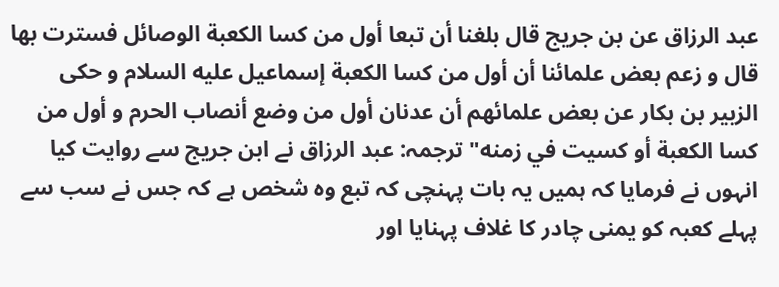عبد الرزاق عن بن جريج قال بلغنا أن تبعا أول من كسا الكعبة الوصائل فسترت بها قال و زعم بعض علمائنا أن أول من كسا الكعبة إسماعيل عليه السلام و حكى الزبير بن بكار عن بعض علمائهم أن عدنان أول من وضع أنصاب الحرم و أول من كسا الكعبة أو كسيت في زمنه" ترجمہ: عبد الرزاق نے ابن جریج سے روایت کیا انہوں نے فرمایا کہ ہمیں یہ بات پہنچی کہ تبع وہ شخص ہے کہ جس نے سب سے پہلے کعبہ کو یمنی چادر کا غلاف پہنایا اور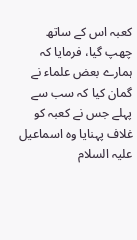کعبہ اس کے ساتھ چھپ گیا، فرمایا کہ ہمارے بعض علماء نے گمان کیا کہ سب سے پہلے جس نے کعبہ کو غلاف پہنایا وہ اسماعیل علیہ السلام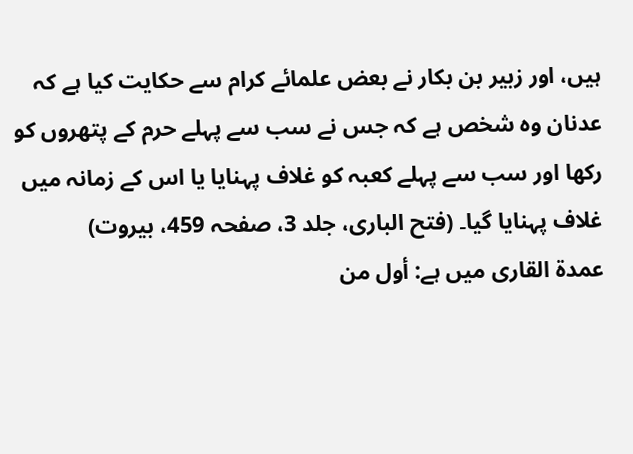ہیں، اور زبیر بن بکار نے بعض علمائے کرام سے حکایت کیا ہے کہ عدنان وہ شخص ہے کہ جس نے سب سے پہلے حرم کے پتھروں کو رکھا اور سب سے پہلے کعبہ کو غلاف پہنایا یا اس کے زمانہ میں غلاف پہنایا گیا۔ (فتح الباری، جلد 3، صفحہ 459، بیروت)
عمدۃ القاری میں ہے: أول من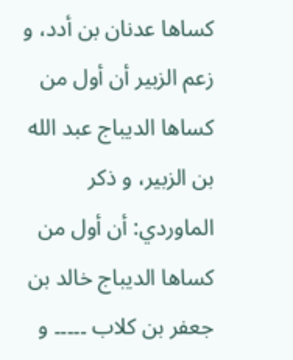كساها عدنان بن أدد، و زعم الزبير أن أول من كساها الديباج عبد الله بن الزبير، و ذكر الماوردي: أن أول من كساها الديباج خالد بن جعفر بن كلاب ۔۔۔۔۔ و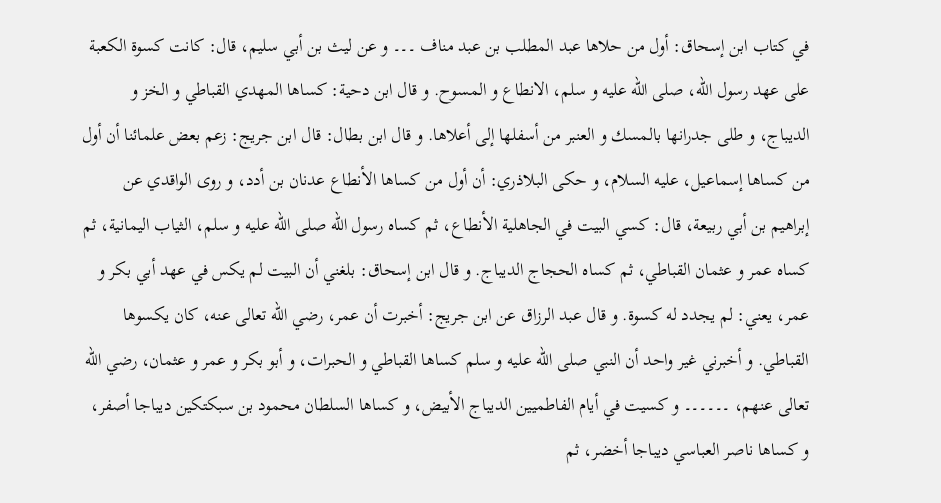في كتاب ابن إسحاق: أول من حلاها عبد المطلب بن عبد مناف ۔۔۔ و عن ليث بن أبي سليم، قال: كانت كسوة الكعبة على عهد رسول الله، صلى الله عليه و سلم، الانطاع و المسوح. و قال ابن دحية: كساها المهدي القباطي و الخز و الديباج، و طلى جدرانها بالمسك و العنبر من أسفلها إلى أعلاها. و قال ابن بطال: قال ابن جريج: زعم بعض علمائنا أن أول من كساها إسماعيل، عليه السلام، و حكى البلاذري: أن أول من كساها الأنطاع عدنان بن أدد، و روى الواقدي عن إبراهيم بن أبي ربيعة، قال: كسي البيت في الجاهلية الأنطاع، ثم كساه رسول الله صلى الله عليه و سلم، الثياب اليمانية، ثم كساه عمر و عثمان القباطي، ثم كساه الحجاج الديباج. و قال ابن إسحاق: بلغني أن البيت لم يكس في عهد أبي بكر و عمر، يعني: لم يجدد له كسوة. و قال عبد الرزاق عن ابن جريج: أخبرت أن عمر، رضي الله تعالى عنه، كان يكسوها القباطي. و أخبرني غير واحد أن النبي صلى الله عليه و سلم كساها القباطي و الحبرات، و أبو بكر و عمر و عثمان، رضي الله تعالى عنهم، ۔۔۔۔۔۔ و كسيت في أيام الفاطميين الديباج الأبيض، و كساها السلطان محمود بن سبكتكين ديباجا أصفر، و كساها ناصر العباسي ديباجا أخضر، ثم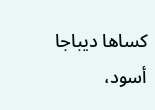كساها ديباجا أسود،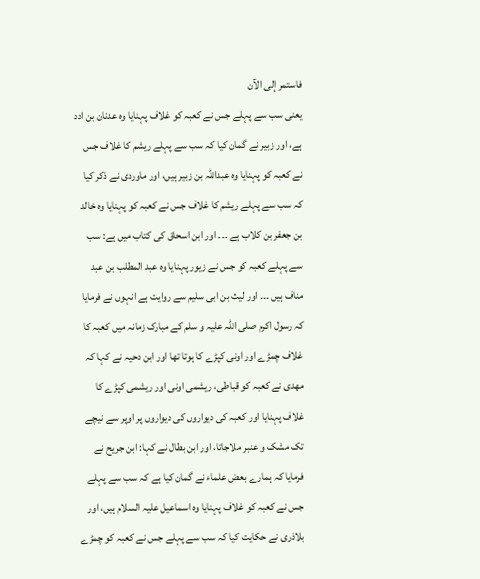فاستمر إلى الآن
یعنی سب سے پہلے جس نے کعبہ کو غلاف پہنایا وہ عدنان بن ادد ہے، اور زبیر نے گمان کیا کہ سب سے پہلے ریشم کا غلاف جس نے کعبہ کو پہنایا وہ عبداللہ بن زبیر ہیں، اور ماوردی نے ذکر کیا کہ سب سے پہلے ریشم کا غلاف جس نے کعبہ کو پہنایا وہ خالد بن جعفر بن کلاب ہے ۔۔۔ اور ابن اسحاق کی کتاب میں ہے: سب سے پہلے کعبہ کو جس نے زیور پہنایا وہ عبد المطلب بن عبد مناف ہیں ۔۔۔ اور لیث بن ابی سلیم سے روایت ہے انہوں نے فرمایا کہ رسول اکرم صلی اللہ علیہ و سلم کے مبارک زمانہ میں کعبہ کا غلاف چمڑے اور اونی کپڑے کا ہوتا تھا اور ابن دحیہ نے کہا کہ مھدی نے کعبہ کو قباطی، ریشمی اونی اور ریشمی کپڑے کا غلاف پہنایا اور کعبہ کی دیواروں کی دیواروں پر اوپر سے نیچے تک مشک و عنبر ملاجاتا، اور ابن بطال نے کہا: ابن جریح نے فرمایا کہ ہمارے بعض علماء نے گمان کیا ہے کہ سب سے پہلے جس نے کعبہ کو غلاف پہنایا وہ اسماعیل علیہ السلام ہیں، اور بلاذری نے حکایت کیا کہ سب سے پہلے جس نے کعبہ کو چمڑے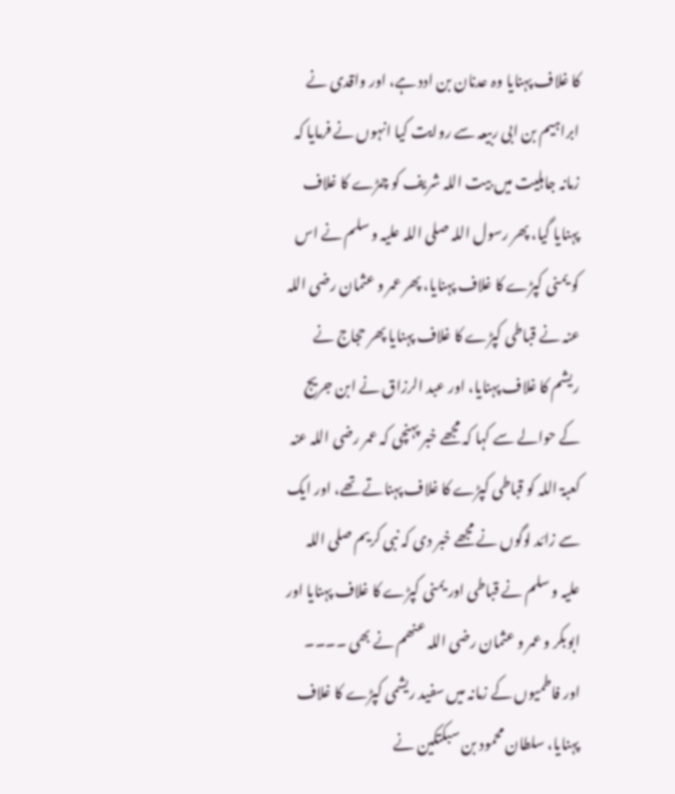کا غلاف پہنایا وہ عدنان بن ادد ہے، اور واقدی نے ابراہیم بن ابی ربیعہ سے روایت کیا انہوں نے فرمایا کہ زمانہ جاہلیت میں بیت اللہ شریف کو چمڑے کا غلاف پہنایا گیا، پھر رسول اللہ صلی اللہ علیہ و سلم نے اس کو یمنی کپڑے کا غلاف پہنایا، پھر عمر و عثمان رضی اللہ عنہ نے قباطی کپڑے کا غلاف پہنایا پھر حجاج نے ریشم کا غلاف پہنایا، اور عبد الرزاق نے ابن جریج کے حوالے سے کہا کہ مجھے خبر پہنچی کہ عمر رضی اللہ عنہ کعبۃ اللہ کو قباطی کپڑے کا غلاف پہناتے تھے، اور ایک سے زائد لوگوں نے مجھے خبر دی کہ نبی کریم صلی اللہ علیہ و سلم نے قباطی اور یمنی کپڑے کا غلاف پہنایا اور ابوبکر و عمر و عثمان رضی اللہ عنھم نے بھی ۔۔۔۔ اور فاطمیوں کے زمانہ میں سفید ریشمی کپڑے کا غلاف پہنایا، سلطان محمود بن سبکتکین نے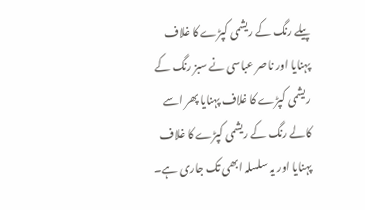پیلے رنگ کے ریشمی کپڑے کا غلاف پہنایا اور ناصر عباسی نے سبز رنگ کے ریشمی کپڑے کا غلاف پہنایا پھر اسے کالے رنگ کے ریشمی کپڑے کا غلاف پہنایا اور یہ سلسلہ ابھی تک جاری ہے۔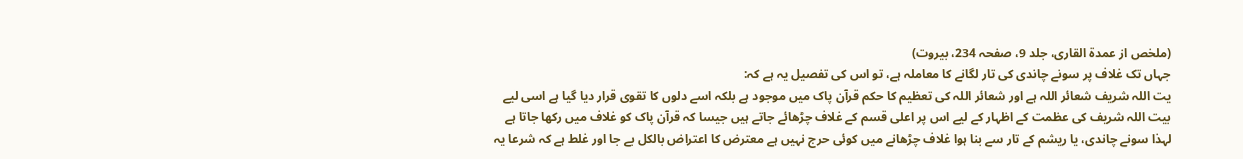(ملخص از عمدۃ القاری، جلد 9، صفحہ 234، بیروت)
جہاں تک غلاف پر سونے چاندی کی تار لگانے کا معاملہ ہے، تو اس کی تفصیل یہ ہے کہ:
یت اللہ شریف شعائر اللہ ہے اور شعائر اللہ کی تعظیم کا حکم قرآن پاک میں موجود ہے بلکہ اسے دلوں کا تقوی قرار دیا گیا ہے اسی لیے بیت اللہ شریف کی عظمت کے اظہار کے لیے اس پر اعلی قسم کے غلاف چڑھائے جاتے ہیں جیسا کہ قرآن پاک کو غلاف میں رکھا جاتا ہے لہذا سونے چاندی، یا ریشم کے تار سے بنا ہوا غلاف چڑھانے میں کوئی حرج نہیں ہے معترض کا اعتراض بالکل بے جا اور غلط ہے کہ شرعا یہ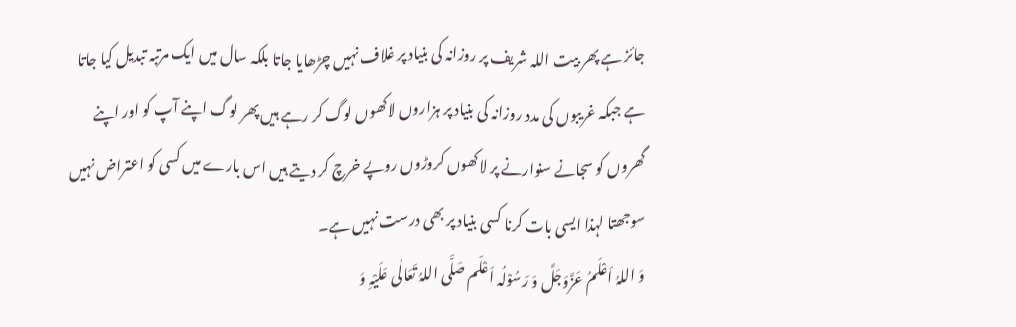جائز ہے پھر بیت اللہ شریف پر روزانہ کی بنیاد پر غلاف نہیں چڑھایا جاتا بلکہ سال میں ایک مرتبہ تبدیل کیا جاتا ہے جبکہ غریبوں کی مدد روزانہ کی بنیاد پر ہزاروں لاکھوں لوگ کر رہے ہیں پھر لوگ اپنے آپ کو اور اپنے گھروں کو سجانے سنوارنے پر لاکھوں کروڑوں روپے خرچ کر دیتے ہیں اس بارے میں کسی کو اعتراض نہیں سوجھتا لہذا ایسی بات کرنا کسی بنیاد پر بھی درست نہیں ہے۔
وَ اللہُ اَعْلَمُ عَزَّوَجَلَّ وَ رَسُوْلُہ اَعْلَم صَلَّی اللہُ تَعَالٰی عَلَیْہِ وَ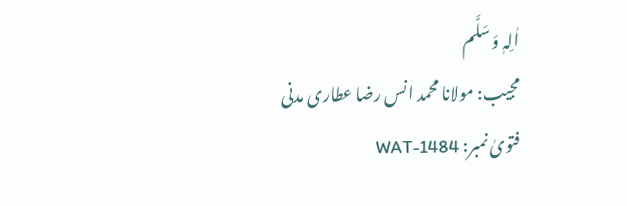اٰلِہٖ وَ سَلَّم
مجیب: مولانا محمد انس رضا عطاری مدنی
فتویٰ نمبر: WAT-1484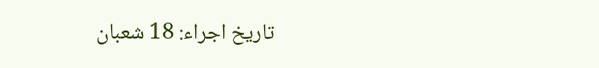تاریخ اجراء: 18 شعبان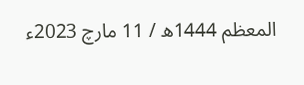المعظم 1444ھ / 11 مارچ 2023ء